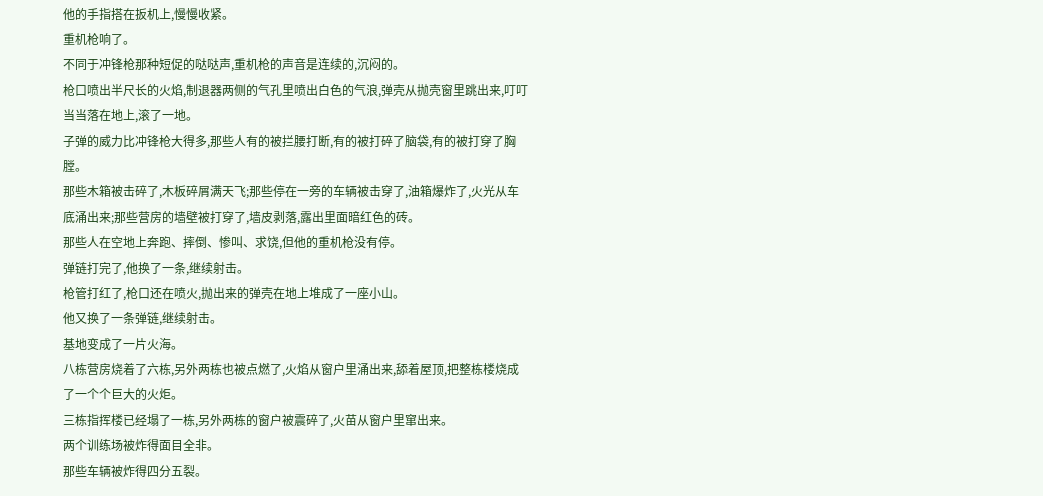他的手指搭在扳机上,慢慢收紧。
重机枪响了。
不同于冲锋枪那种短促的哒哒声,重机枪的声音是连续的,沉闷的。
枪口喷出半尺长的火焰,制退器两侧的气孔里喷出白色的气浪,弹壳从抛壳窗里跳出来,叮叮当当落在地上,滚了一地。
子弹的威力比冲锋枪大得多,那些人有的被拦腰打断,有的被打碎了脑袋,有的被打穿了胸膛。
那些木箱被击碎了,木板碎屑满天飞;那些停在一旁的车辆被击穿了,油箱爆炸了,火光从车底涌出来;那些营房的墙壁被打穿了,墙皮剥落,露出里面暗红色的砖。
那些人在空地上奔跑、摔倒、惨叫、求饶,但他的重机枪没有停。
弹链打完了,他换了一条,继续射击。
枪管打红了,枪口还在喷火,抛出来的弹壳在地上堆成了一座小山。
他又换了一条弹链,继续射击。
基地变成了一片火海。
八栋营房烧着了六栋,另外两栋也被点燃了,火焰从窗户里涌出来,舔着屋顶,把整栋楼烧成了一个个巨大的火炬。
三栋指挥楼已经塌了一栋,另外两栋的窗户被震碎了,火苗从窗户里窜出来。
两个训练场被炸得面目全非。
那些车辆被炸得四分五裂。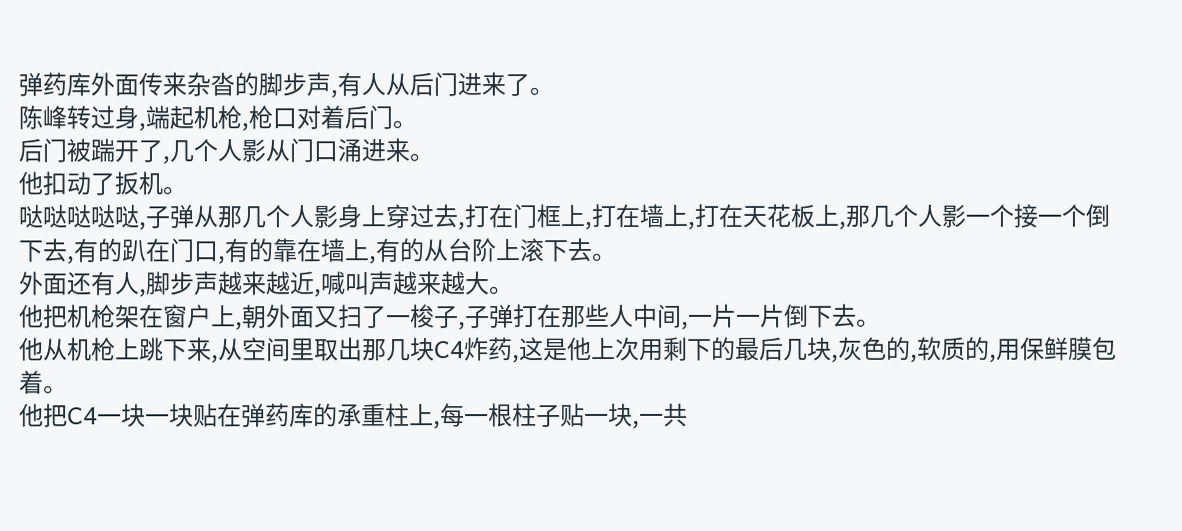弹药库外面传来杂沓的脚步声,有人从后门进来了。
陈峰转过身,端起机枪,枪口对着后门。
后门被踹开了,几个人影从门口涌进来。
他扣动了扳机。
哒哒哒哒哒,子弹从那几个人影身上穿过去,打在门框上,打在墙上,打在天花板上,那几个人影一个接一个倒下去,有的趴在门口,有的靠在墙上,有的从台阶上滚下去。
外面还有人,脚步声越来越近,喊叫声越来越大。
他把机枪架在窗户上,朝外面又扫了一梭子,子弹打在那些人中间,一片一片倒下去。
他从机枪上跳下来,从空间里取出那几块C4炸药,这是他上次用剩下的最后几块,灰色的,软质的,用保鲜膜包着。
他把C4一块一块贴在弹药库的承重柱上,每一根柱子贴一块,一共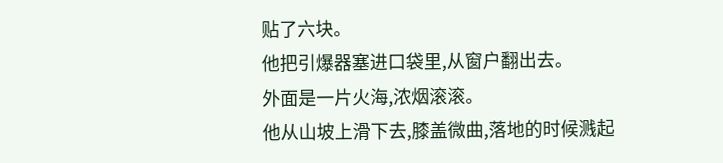贴了六块。
他把引爆器塞进口袋里,从窗户翻出去。
外面是一片火海,浓烟滚滚。
他从山坡上滑下去,膝盖微曲,落地的时候溅起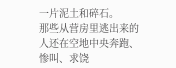一片泥土和碎石。
那些从营房里逃出来的人还在空地中央奔跑、惨叫、求饶